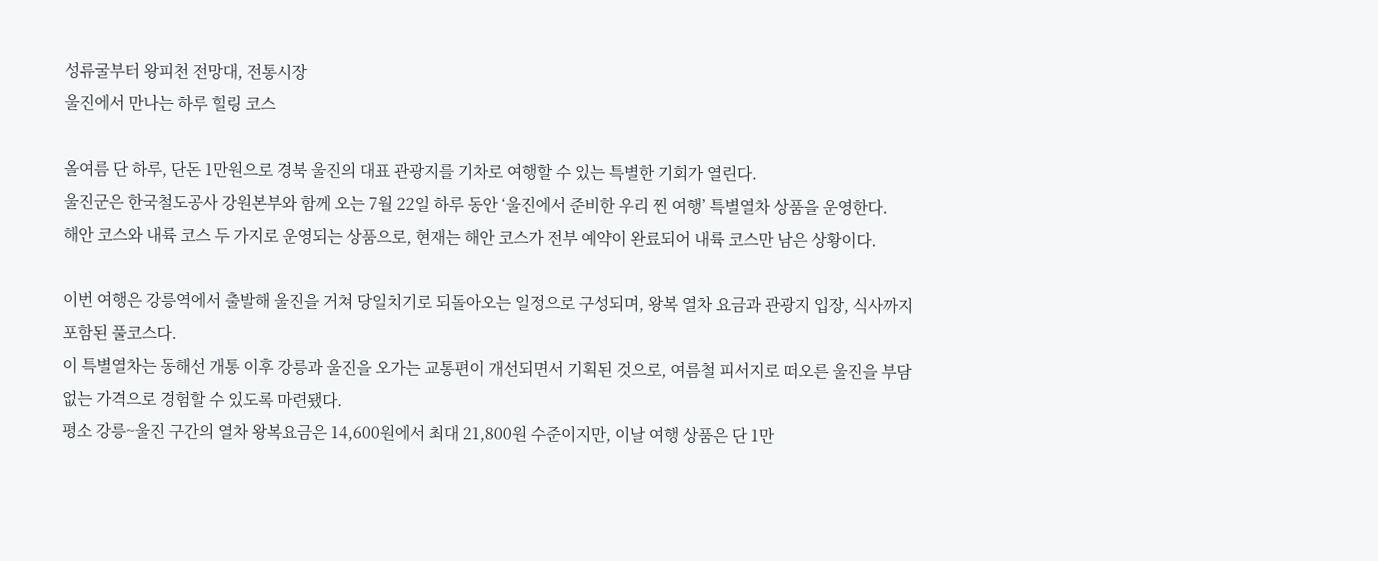성류굴부터 왕피천 전망대, 전통시장
울진에서 만나는 하루 힐링 코스

올여름 단 하루, 단돈 1만원으로 경북 울진의 대표 관광지를 기차로 여행할 수 있는 특별한 기회가 열린다.
울진군은 한국철도공사 강원본부와 함께 오는 7월 22일 하루 동안 ‘울진에서 준비한 우리 찐 여행’ 특별열차 상품을 운영한다.
해안 코스와 내륙 코스 두 가지로 운영되는 상품으로, 현재는 해안 코스가 전부 예약이 완료되어 내륙 코스만 남은 상황이다.

이번 여행은 강릉역에서 출발해 울진을 거쳐 당일치기로 되돌아오는 일정으로 구성되며, 왕복 열차 요금과 관광지 입장, 식사까지 포함된 풀코스다.
이 특별열차는 동해선 개통 이후 강릉과 울진을 오가는 교통편이 개선되면서 기획된 것으로, 여름철 피서지로 떠오른 울진을 부담 없는 가격으로 경험할 수 있도록 마련됐다.
평소 강릉~울진 구간의 열차 왕복요금은 14,600원에서 최대 21,800원 수준이지만, 이날 여행 상품은 단 1만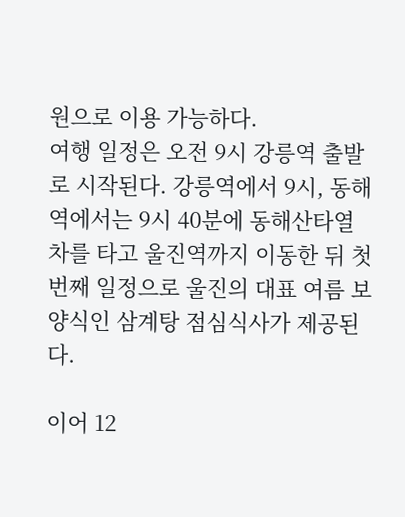원으로 이용 가능하다.
여행 일정은 오전 9시 강릉역 출발로 시작된다. 강릉역에서 9시, 동해역에서는 9시 40분에 동해산타열차를 타고 울진역까지 이동한 뒤 첫 번째 일정으로 울진의 대표 여름 보양식인 삼계탕 점심식사가 제공된다.

이어 12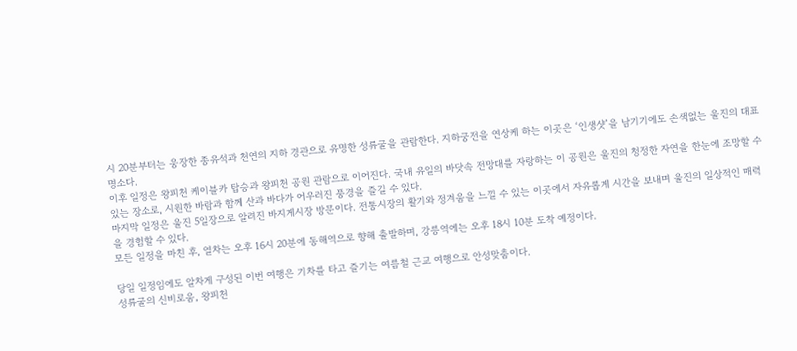시 20분부터는 웅장한 종유석과 천연의 지하 경관으로 유명한 성류굴을 관람한다. 지하궁전을 연상케 하는 이곳은 ‘인생샷’을 남기기에도 손색없는 울진의 대표 명소다.
이후 일정은 왕피천 케이블카 탑승과 왕피천 공원 관람으로 이어진다. 국내 유일의 바닷속 전망대를 자랑하는 이 공원은 울진의 청정한 자연을 한눈에 조망할 수 있는 장소로, 시원한 바람과 함께 산과 바다가 어우러진 풍경을 즐길 수 있다.
마지막 일정은 울진 5일장으로 알려진 바지게시장 방문이다. 전통시장의 활기와 정겨움을 느낄 수 있는 이곳에서 자유롭게 시간을 보내며 울진의 일상적인 매력을 경험할 수 있다.
모든 일정을 마친 후, 열차는 오후 16시 20분에 동해역으로 향해 출발하며, 강릉역에는 오후 18시 10분 도착 예정이다.

당일 일정임에도 알차게 구성된 이번 여행은 기차를 타고 즐기는 여름철 근교 여행으로 안성맞춤이다.
성류굴의 신비로움, 왕피천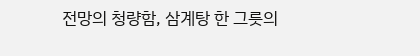전망의 청량함, 삼계탕 한 그릇의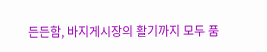든든함, 바지게시장의 활기까지 모두 품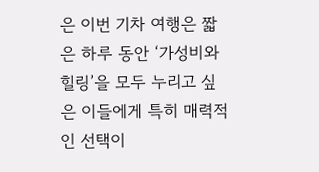은 이번 기차 여행은 짧은 하루 동안 ‘가성비와 힐링’을 모두 누리고 싶은 이들에게 특히 매력적인 선택이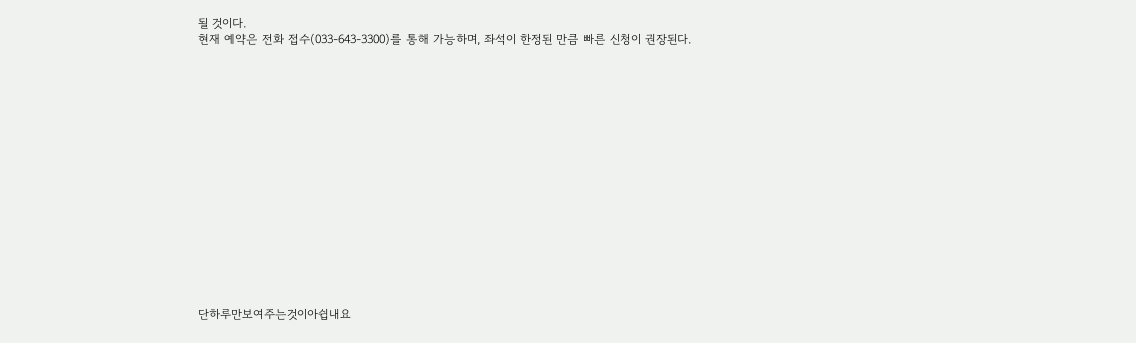될 것이다.
현재 예약은 전화 접수(033-643-3300)를 통해 가능하며, 좌석이 한정된 만큼 빠른 신청이 권장된다.
















단하루만보여주는것이아쉽내요